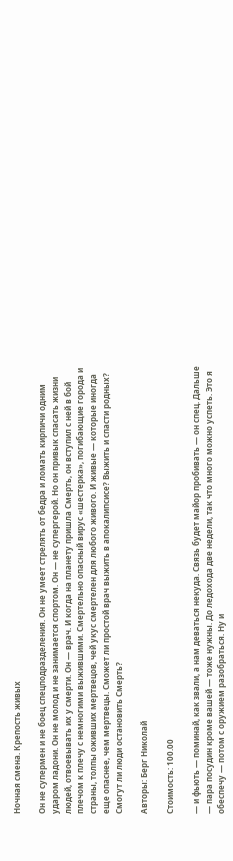Ночная смена. Крепость живых

Он не супермен и не боец спецподразделения. Он не умеет стрелять от бедра и ломать кирпичи одним ударом ладони. Он не молод и не занимается спортом. Он — не супергерой. Но он привык спасать жизни людей, отвоевывать их у смерти. Он — врач. И когда на планету пришла Смерть, он вступил с ней в бой плечом к плечу с немногими выжившими. Смертельно опасный вирус «шестерка», погибающие города и страны, толпы оживших мертвецов, чей укус смертелен для любого живого. И живые — которые иногда еще опаснее, чем мертвецы. Сможет ли простой врач выжить в апокалипсисе? Выжить и спасти родных? Смогут ли люди остановить Смерть?

Авторы: Берг Николай

Стоимость: 100.00

— и фьють — поминай, как звали, а нам деваться некуда. Связь будет майор пробивать — он спец. Дальше — пара посудин кроме вашей — тоже нужны. До ледохода две недели, так что много можно успеть. Это я обеспечу — потом с оружием разобраться. Ну и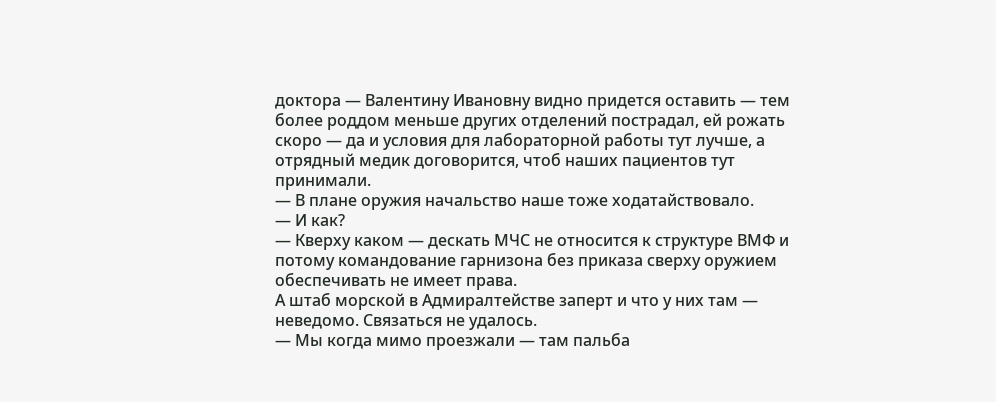доктора — Валентину Ивановну видно придется оставить — тем более роддом меньше других отделений пострадал, ей рожать скоро — да и условия для лабораторной работы тут лучше, а отрядный медик договорится, чтоб наших пациентов тут принимали.
— В плане оружия начальство наше тоже ходатайствовало.
— И как?
— Кверху каком — дескать МЧС не относится к структуре ВМФ и потому командование гарнизона без приказа сверху оружием обеспечивать не имеет права.
А штаб морской в Адмиралтействе заперт и что у них там — неведомо. Связаться не удалось.
— Мы когда мимо проезжали — там пальба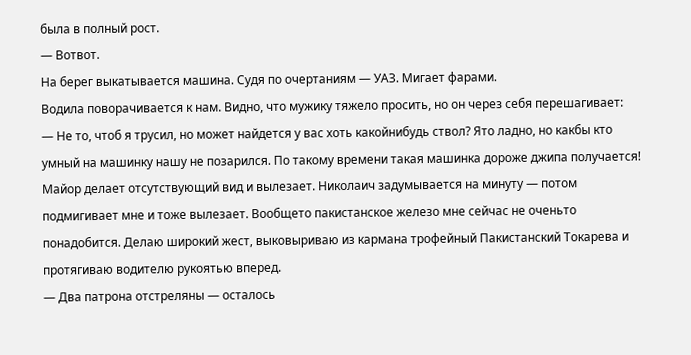была в полный рост.
— Вотвот.
На берег выкатывается машина. Судя по очертаниям — УАЗ. Мигает фарами.
Водила поворачивается к нам. Видно, что мужику тяжело просить, но он через себя перешагивает:
— Не то, чтоб я трусил, но может найдется у вас хоть какойнибудь ствол? Ято ладно, но какбы кто умный на машинку нашу не позарился. По такому времени такая машинка дороже джипа получается!
Майор делает отсутствующий вид и вылезает. Николаич задумывается на минуту — потом подмигивает мне и тоже вылезает. Вообщето пакистанское железо мне сейчас не оченьто понадобится. Делаю широкий жест, выковыриваю из кармана трофейный Пакистанский Токарева и протягиваю водителю рукоятью вперед.
— Два патрона отстреляны — осталось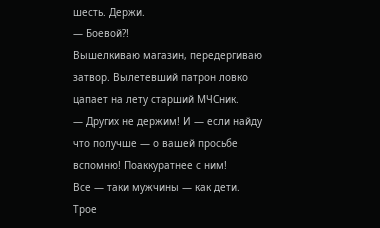шесть. Держи.
— Боевой?!
Вышелкиваю магазин, передергиваю затвор. Вылетевший патрон ловко цапает на лету старший МЧСник.
— Других не держим! И — если найду что получше — о вашей просьбе вспомню! Поаккуратнее с ним!
Все — таки мужчины — как дети. Трое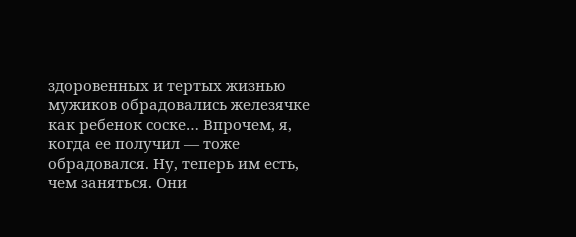здоровенных и тертых жизнью мужиков обрадовались железячке как ребенок соске… Впрочем, я, когда ее получил — тоже обрадовался. Ну, теперь им есть, чем заняться. Они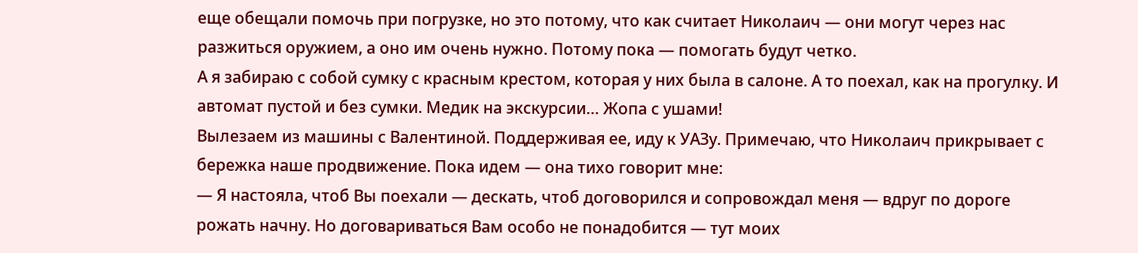еще обещали помочь при погрузке, но это потому, что как считает Николаич — они могут через нас разжиться оружием, а оно им очень нужно. Потому пока — помогать будут четко.
А я забираю с собой сумку с красным крестом, которая у них была в салоне. А то поехал, как на прогулку. И автомат пустой и без сумки. Медик на экскурсии… Жопа с ушами!
Вылезаем из машины с Валентиной. Поддерживая ее, иду к УАЗу. Примечаю, что Николаич прикрывает с бережка наше продвижение. Пока идем — она тихо говорит мне:
— Я настояла, чтоб Вы поехали — дескать, чтоб договорился и сопровождал меня — вдруг по дороге рожать начну. Но договариваться Вам особо не понадобится — тут моих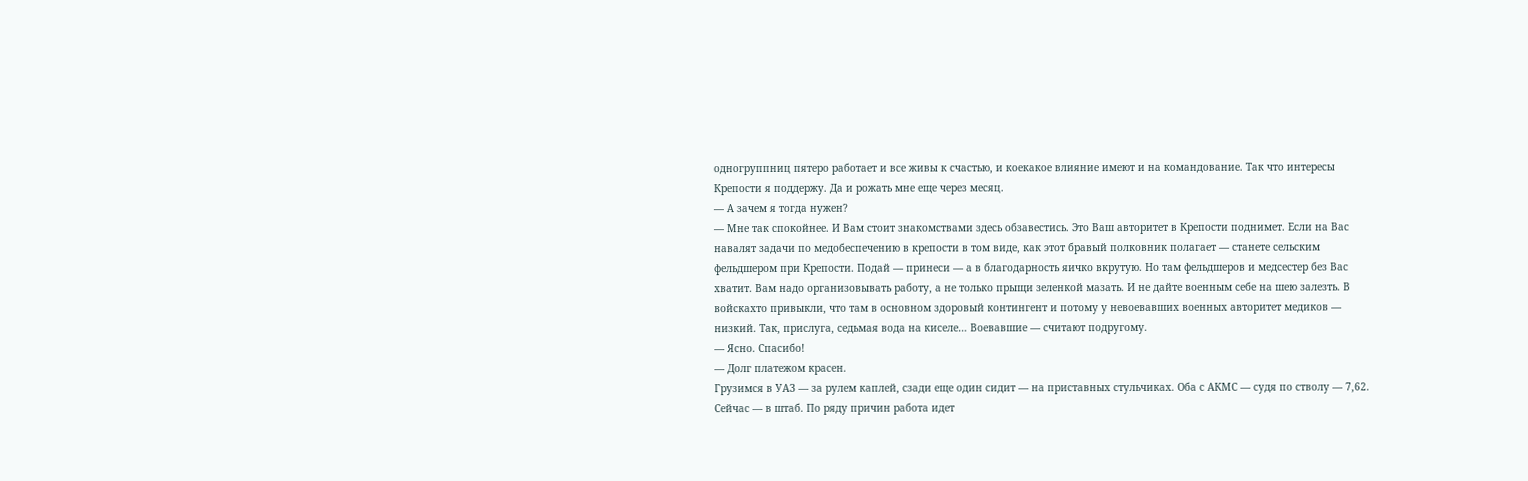одногруппниц пятеро работает и все живы к счастью, и коекакое влияние имеют и на командование. Так что интересы Крепости я поддержу. Да и рожать мне еще через месяц.
— А зачем я тогда нужен?
— Мне так спокойнее. И Вам стоит знакомствами здесь обзавестись. Это Ваш авторитет в Крепости поднимет. Если на Вас навалят задачи по медобеспечению в крепости в том виде, как этот бравый полковник полагает — станете сельским фельдшером при Крепости. Подай — принеси — а в благодарность яичко вкрутую. Но там фельдшеров и медсестер без Вас хватит. Вам надо организовывать работу, а не только прыщи зеленкой мазать. И не дайте военным себе на шею залезть. В войскахто привыкли, что там в основном здоровый контингент и потому у невоевавших военных авторитет медиков — низкий. Так, прислуга, седьмая вода на киселе… Воевавшие — считают подругому.
— Ясно. Спасибо!
— Долг платежом красен.
Грузимся в УАЗ — за рулем каплей, сзади еще один сидит — на приставных стульчиках. Оба с АКМС — судя по стволу — 7,62. Сейчас — в штаб. По ряду причин работа идет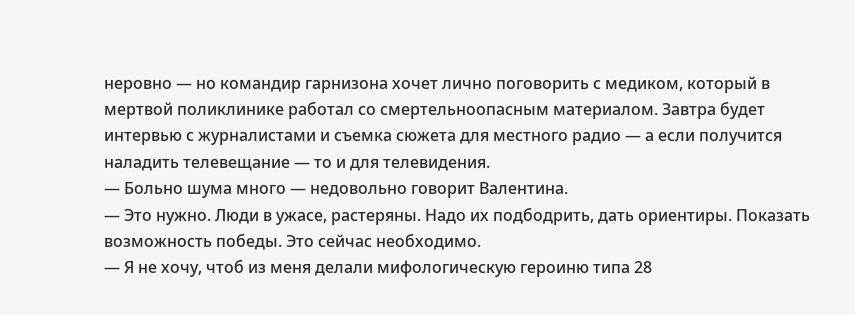неровно — но командир гарнизона хочет лично поговорить с медиком, который в мертвой поликлинике работал со смертельноопасным материалом. Завтра будет интервью с журналистами и съемка сюжета для местного радио — а если получится наладить телевещание — то и для телевидения.
— Больно шума много — недовольно говорит Валентина.
— Это нужно. Люди в ужасе, растеряны. Надо их подбодрить, дать ориентиры. Показать возможность победы. Это сейчас необходимо.
— Я не хочу, чтоб из меня делали мифологическую героиню типа 28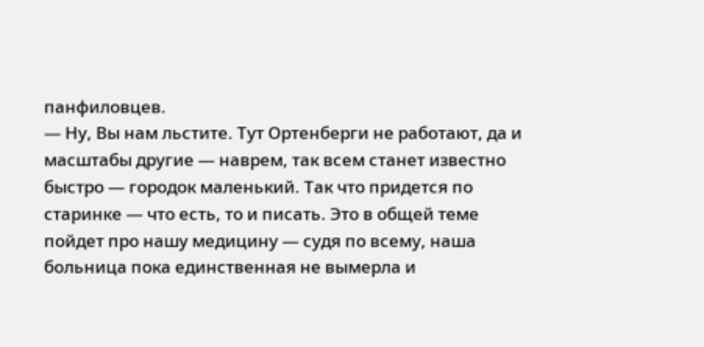панфиловцев.
— Ну, Вы нам льстите. Тут Ортенберги не работают, да и масштабы другие — наврем, так всем станет известно быстро — городок маленький. Так что придется по старинке — что есть, то и писать. Это в общей теме пойдет про нашу медицину — судя по всему, наша больница пока единственная не вымерла и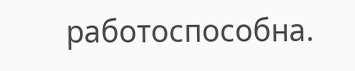работоспособна.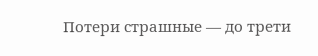Потери страшные — до трети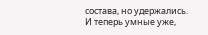состава, но удержались. И теперь умные уже,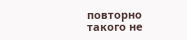повторно такого не